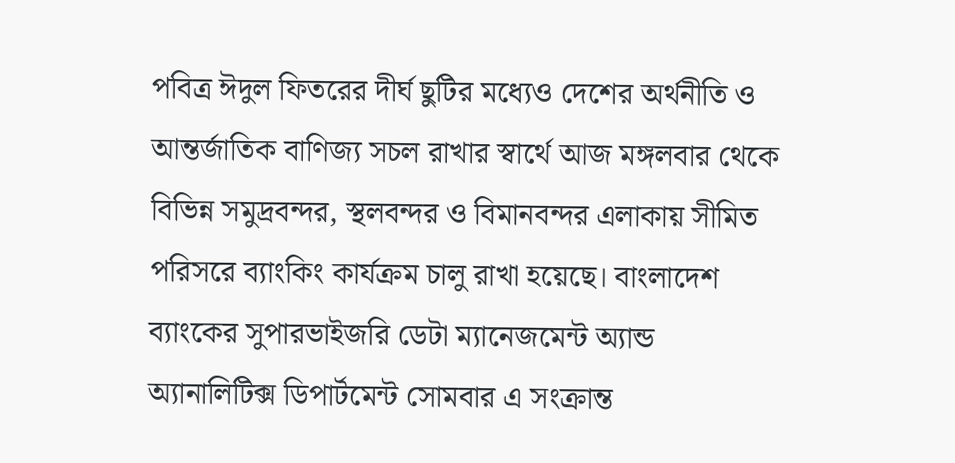পবিত্র ঈদুল ফিতরের দীর্ঘ ছুটির মধ্যেও দেশের অর্থনীতি ও আন্তর্জাতিক বাণিজ্য সচল রাখার স্বার্থে আজ মঙ্গলবার থেকে বিভিন্ন সমুদ্রবন্দর, স্থলবন্দর ও বিমানবন্দর এলাকায় সীমিত পরিসরে ব্যাংকিং কার্যক্রম চালু রাখা হয়েছে। বাংলাদেশ ব্যাংকের সুপারভাইজরি ডেটা ম্যানেজমেন্ট অ্যান্ড অ্যানালিটিক্স ডিপার্টমেন্ট সোমবার এ সংক্রান্ত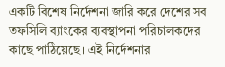একটি বিশেষ নির্দেশনা জারি করে দেশের সব তফসিলি ব্যাংকের ব্যবস্থাপনা পরিচালকদের কাছে পাঠিয়েছে। এই নির্দেশনার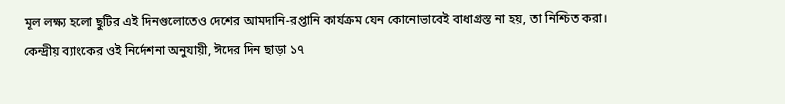মূল লক্ষ্য হলো ছুটির এই দিনগুলোতেও দেশের আমদানি-রপ্তানি কার্যক্রম যেন কোনোভাবেই বাধাগ্রস্ত না হয়, তা নিশ্চিত করা।
কেন্দ্রীয় ব্যাংকের ওই নির্দেশনা অনুযায়ী, ঈদের দিন ছাড়া ১৭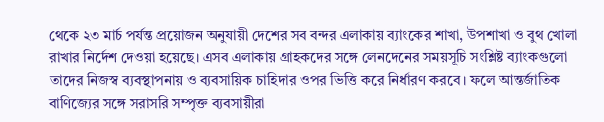থেকে ২৩ মার্চ পর্যন্ত প্রয়োজন অনুযায়ী দেশের সব বন্দর এলাকায় ব্যাংকের শাখা, উপশাখা ও বুথ খোলা রাখার নির্দেশ দেওয়া হয়েছে। এসব এলাকায় গ্রাহকদের সঙ্গে লেনদেনের সময়সূচি সংশ্লিষ্ট ব্যাংকগুলো তাদের নিজস্ব ব্যবস্থাপনায় ও ব্যবসায়িক চাহিদার ওপর ভিত্তি করে নির্ধারণ করবে। ফলে আন্তর্জাতিক বাণিজ্যের সঙ্গে সরাসরি সম্পৃক্ত ব্যবসায়ীরা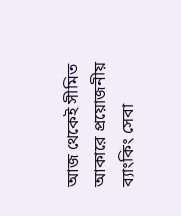আজ থেকেই সীমিত আকারে প্রয়োজনীয় ব্যাংকিং সেবা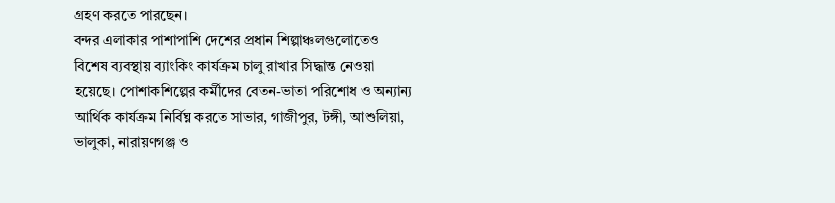গ্রহণ করতে পারছেন।
বন্দর এলাকার পাশাপাশি দেশের প্রধান শিল্পাঞ্চলগুলোতেও বিশেষ ব্যবস্থায় ব্যাংকিং কার্যক্রম চালু রাখার সিদ্ধান্ত নেওয়া হয়েছে। পোশাকশিল্পের কর্মীদের বেতন-ভাতা পরিশোধ ও অন্যান্য আর্থিক কার্যক্রম নির্বিঘ্ন করতে সাভার, গাজীপুর, টঙ্গী, আশুলিয়া, ভালুকা, নারায়ণগঞ্জ ও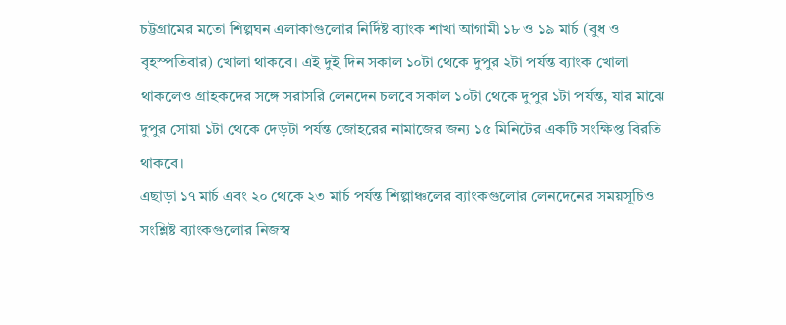চট্টগ্রামের মতো শিল্পঘন এলাকাগুলোর নির্দিষ্ট ব্যাংক শাখা আগামী ১৮ ও ১৯ মার্চ (বুধ ও বৃহস্পতিবার) খোলা থাকবে। এই দুই দিন সকাল ১০টা থেকে দুপুর ২টা পর্যন্ত ব্যাংক খোলা থাকলেও গ্রাহকদের সঙ্গে সরাসরি লেনদেন চলবে সকাল ১০টা থেকে দুপুর ১টা পর্যন্ত, যার মাঝে দুপুর সোয়া ১টা থেকে দেড়টা পর্যন্ত জোহরের নামাজের জন্য ১৫ মিনিটের একটি সংক্ষিপ্ত বিরতি থাকবে।
এছাড়া ১৭ মার্চ এবং ২০ থেকে ২৩ মার্চ পর্যন্ত শিল্পাঞ্চলের ব্যাংকগুলোর লেনদেনের সময়সূচিও সংশ্লিষ্ট ব্যাংকগুলোর নিজস্ব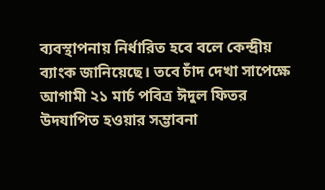ব্যবস্থাপনায় নির্ধারিত হবে বলে কেন্দ্রীয় ব্যাংক জানিয়েছে। তবে চাঁদ দেখা সাপেক্ষে আগামী ২১ মার্চ পবিত্র ঈদুল ফিতর উদযাপিত হওয়ার সম্ভাবনা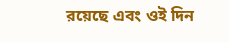রয়েছে এবং ওই দিন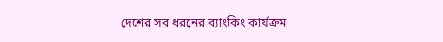দেশের সব ধরনের ব্যাংকিং কার্যক্রম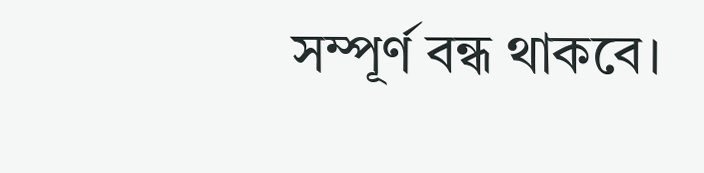সম্পূর্ণ বন্ধ থাকবে।